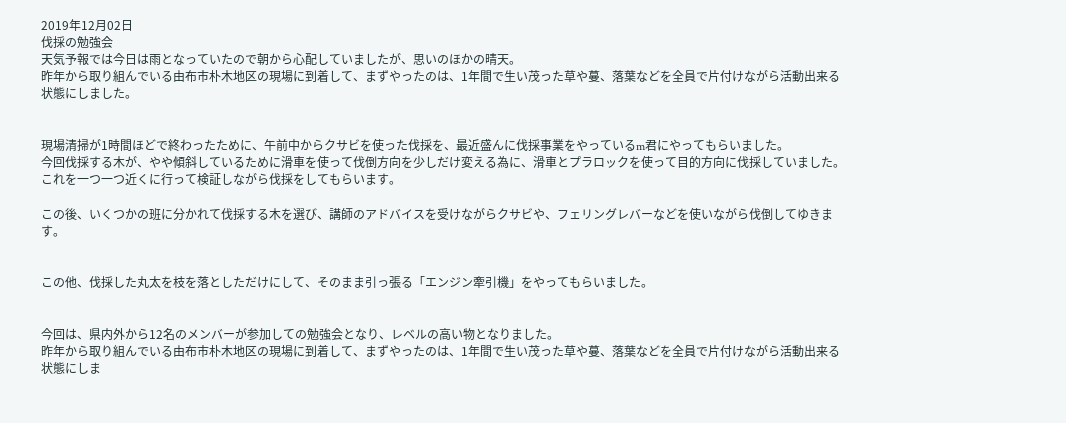2019年12月02日
伐採の勉強会
天気予報では今日は雨となっていたので朝から心配していましたが、思いのほかの晴天。
昨年から取り組んでいる由布市朴木地区の現場に到着して、まずやったのは、1年間で生い茂った草や蔓、落葉などを全員で片付けながら活動出来る状態にしました。


現場清掃が1時間ほどで終わったために、午前中からクサビを使った伐採を、最近盛んに伐採事業をやっているm君にやってもらいました。
今回伐採する木が、やや傾斜しているために滑車を使って伐倒方向を少しだけ変える為に、滑車とプラロックを使って目的方向に伐採していました。
これを一つ一つ近くに行って検証しながら伐採をしてもらいます。

この後、いくつかの班に分かれて伐採する木を選び、講師のアドバイスを受けながらクサビや、フェリングレバーなどを使いながら伐倒してゆきます。


この他、伐採した丸太を枝を落としただけにして、そのまま引っ張る「エンジン牽引機」をやってもらいました。


今回は、県内外から12名のメンバーが参加しての勉強会となり、レベルの高い物となりました。
昨年から取り組んでいる由布市朴木地区の現場に到着して、まずやったのは、1年間で生い茂った草や蔓、落葉などを全員で片付けながら活動出来る状態にしま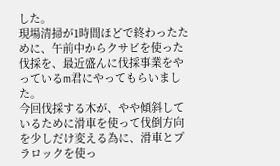した。
現場清掃が1時間ほどで終わったために、午前中からクサビを使った伐採を、最近盛んに伐採事業をやっているm君にやってもらいました。
今回伐採する木が、やや傾斜しているために滑車を使って伐倒方向を少しだけ変える為に、滑車とプラロックを使っ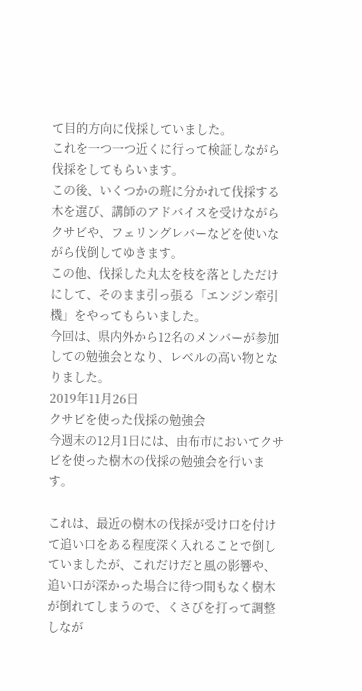て目的方向に伐採していました。
これを一つ一つ近くに行って検証しながら伐採をしてもらいます。
この後、いくつかの班に分かれて伐採する木を選び、講師のアドバイスを受けながらクサビや、フェリングレバーなどを使いながら伐倒してゆきます。
この他、伐採した丸太を枝を落としただけにして、そのまま引っ張る「エンジン牽引機」をやってもらいました。
今回は、県内外から12名のメンバーが参加しての勉強会となり、レベルの高い物となりました。
2019年11月26日
クサビを使った伐採の勉強会
今週末の12月1日には、由布市においてクサビを使った樹木の伐採の勉強会を行います。

これは、最近の樹木の伐採が受け口を付けて追い口をある程度深く入れることで倒していましたが、これだけだと風の影響や、追い口が深かった場合に待つ間もなく樹木が倒れてしまうので、くさびを打って調整しなが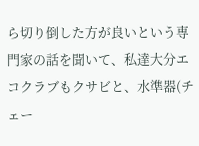ら切り倒した方が良いという専門家の話を聞いて、私達大分エコクラブもクサビと、水準器(チェー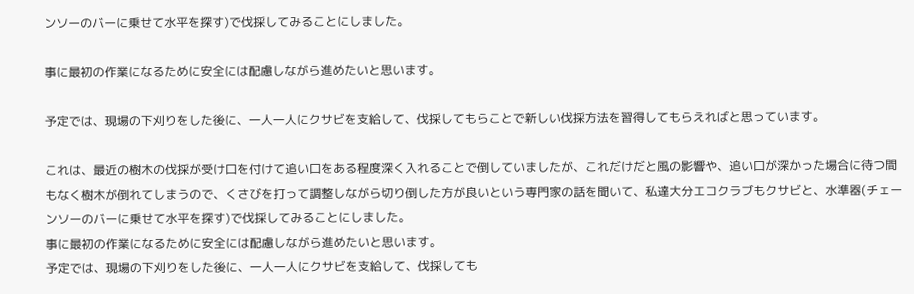ンソーのバーに乗せて水平を探す)で伐採してみることにしました。

事に最初の作業になるために安全には配慮しながら進めたいと思います。

予定では、現場の下刈りをした後に、一人一人にクサビを支給して、伐採してもらことで新しい伐採方法を習得してもらえればと思っています。

これは、最近の樹木の伐採が受け口を付けて追い口をある程度深く入れることで倒していましたが、これだけだと風の影響や、追い口が深かった場合に待つ間もなく樹木が倒れてしまうので、くさびを打って調整しながら切り倒した方が良いという専門家の話を聞いて、私達大分エコクラブもクサビと、水準器(チェーンソーのバーに乗せて水平を探す)で伐採してみることにしました。
事に最初の作業になるために安全には配慮しながら進めたいと思います。
予定では、現場の下刈りをした後に、一人一人にクサビを支給して、伐採しても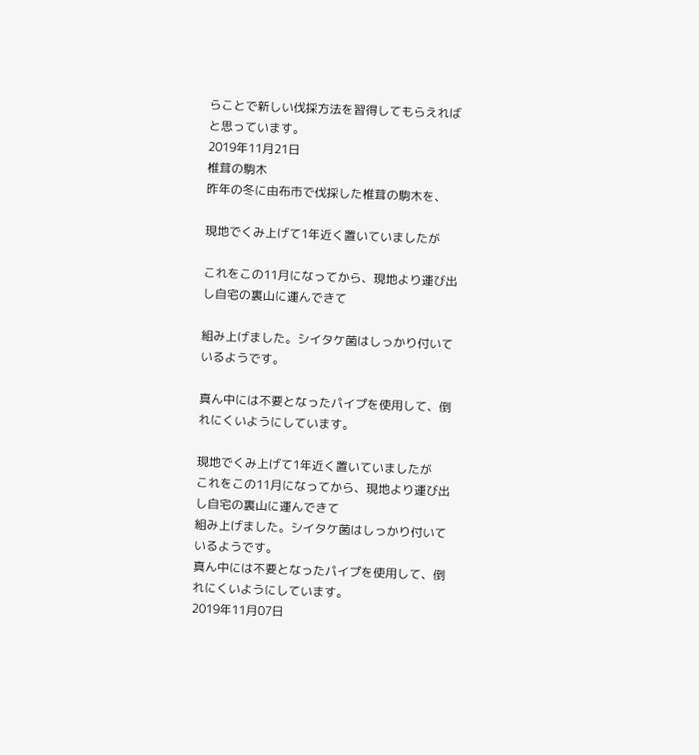らことで新しい伐採方法を習得してもらえればと思っています。
2019年11月21日
椎茸の駒木
昨年の冬に由布市で伐採した椎茸の駒木を、

現地でくみ上げて1年近く置いていましたが

これをこの11月になってから、現地より運び出し自宅の裏山に運んできて

組み上げました。シイタケ菌はしっかり付いているようです。

真ん中には不要となったパイプを使用して、倒れにくいようにしています。

現地でくみ上げて1年近く置いていましたが
これをこの11月になってから、現地より運び出し自宅の裏山に運んできて
組み上げました。シイタケ菌はしっかり付いているようです。
真ん中には不要となったパイプを使用して、倒れにくいようにしています。
2019年11月07日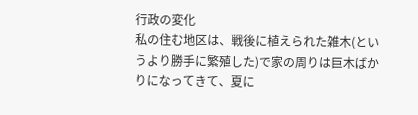行政の変化
私の住む地区は、戦後に植えられた雑木(というより勝手に繁殖した)で家の周りは巨木ばかりになってきて、夏に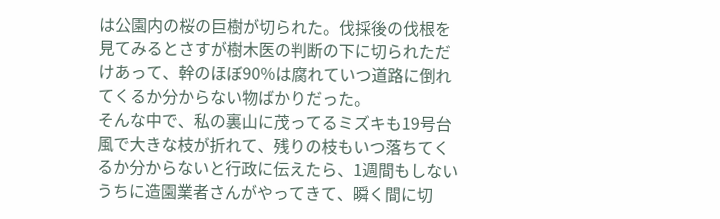は公園内の桜の巨樹が切られた。伐採後の伐根を見てみるとさすが樹木医の判断の下に切られただけあって、幹のほぼ90%は腐れていつ道路に倒れてくるか分からない物ばかりだった。
そんな中で、私の裏山に茂ってるミズキも19号台風で大きな枝が折れて、残りの枝もいつ落ちてくるか分からないと行政に伝えたら、1週間もしないうちに造園業者さんがやってきて、瞬く間に切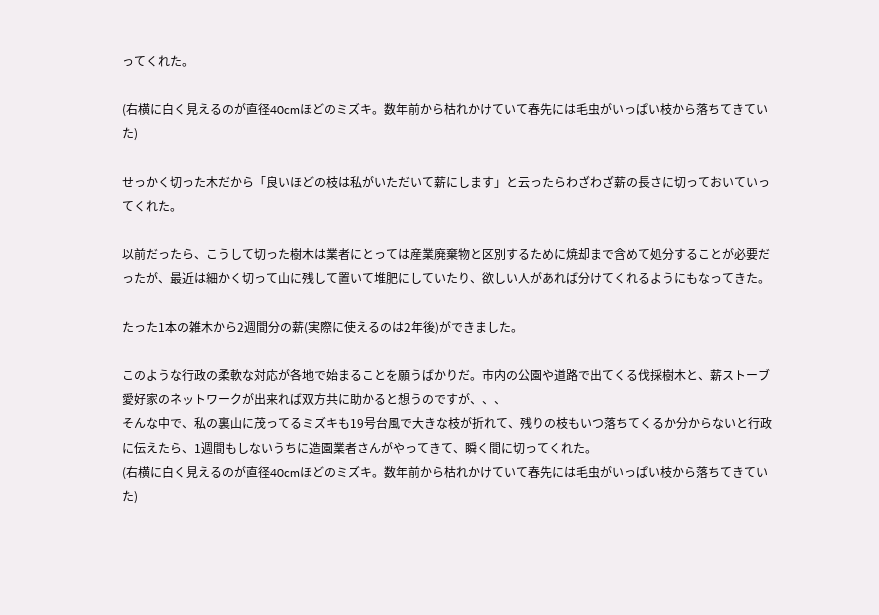ってくれた。

(右横に白く見えるのが直径40cmほどのミズキ。数年前から枯れかけていて春先には毛虫がいっぱい枝から落ちてきていた)

せっかく切った木だから「良いほどの枝は私がいただいて薪にします」と云ったらわざわざ薪の長さに切っておいていってくれた。

以前だったら、こうして切った樹木は業者にとっては産業廃棄物と区別するために焼却まで含めて処分することが必要だったが、最近は細かく切って山に残して置いて堆肥にしていたり、欲しい人があれば分けてくれるようにもなってきた。

たった1本の雑木から2週間分の薪(実際に使えるのは2年後)ができました。

このような行政の柔軟な対応が各地で始まることを願うばかりだ。市内の公園や道路で出てくる伐採樹木と、薪ストーブ愛好家のネットワークが出来れば双方共に助かると想うのですが、、、
そんな中で、私の裏山に茂ってるミズキも19号台風で大きな枝が折れて、残りの枝もいつ落ちてくるか分からないと行政に伝えたら、1週間もしないうちに造園業者さんがやってきて、瞬く間に切ってくれた。
(右横に白く見えるのが直径40cmほどのミズキ。数年前から枯れかけていて春先には毛虫がいっぱい枝から落ちてきていた)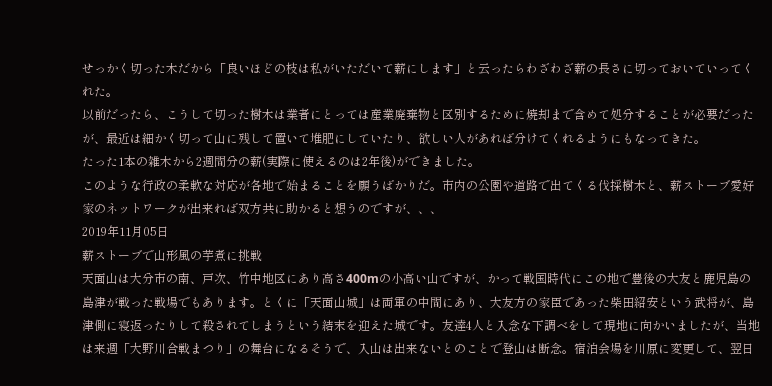せっかく切った木だから「良いほどの枝は私がいただいて薪にします」と云ったらわざわざ薪の長さに切っておいていってくれた。
以前だったら、こうして切った樹木は業者にとっては産業廃棄物と区別するために焼却まで含めて処分することが必要だったが、最近は細かく切って山に残して置いて堆肥にしていたり、欲しい人があれば分けてくれるようにもなってきた。
たった1本の雑木から2週間分の薪(実際に使えるのは2年後)ができました。
このような行政の柔軟な対応が各地で始まることを願うばかりだ。市内の公園や道路で出てくる伐採樹木と、薪ストーブ愛好家のネットワークが出来れば双方共に助かると想うのですが、、、
2019年11月05日
薪ストーブで山形風の芋煮に挑戦
天面山は大分市の南、戸次、竹中地区にあり高さ400mの小高い山ですが、かって戦国時代にこの地で豊後の大友と鹿児島の島津が戦った戦場でもあります。とくに「天面山城」は両軍の中間にあり、大友方の家臣であった柴田紹安という武将が、島津側に寝返ったりして殺されてしまうという結末を迎えた城です。友達4人と入念な下調べをして現地に向かいましたが、当地は来週「大野川合戦まつり」の舞台になるそうで、入山は出来ないとのことで登山は断念。宿泊会場を川原に変更して、翌日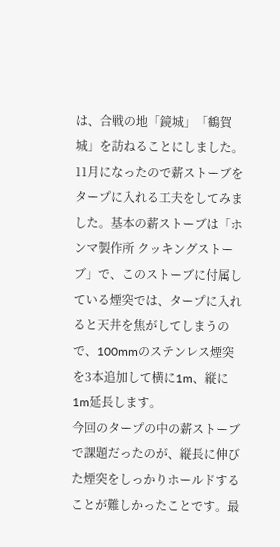は、合戦の地「鏡城」「鶴賀城」を訪ねることにしました。
11月になったので薪ストーブをタープに入れる工夫をしてみました。基本の薪ストーブは「ホンマ製作所 クッキングストーブ」で、このストーブに付属している煙突では、タープに入れると天井を焦がしてしまうので、100mmのステンレス煙突を3本追加して横に1m、縦に1m延長します。
今回のタープの中の薪ストーブで課題だったのが、縦長に伸びた煙突をしっかりホールドすることが難しかったことです。最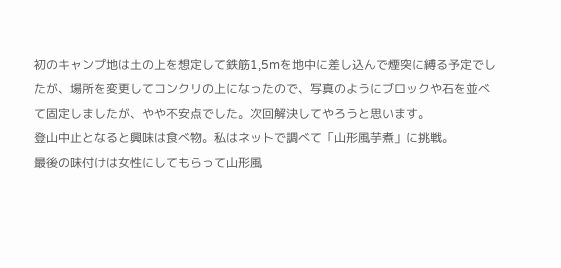初のキャンプ地は土の上を想定して鉄筋1,5mを地中に差し込んで煙突に縛る予定でしたが、場所を変更してコンクリの上になったので、写真のようにブロックや石を並べて固定しましたが、やや不安点でした。次回解決してやろうと思います。
登山中止となると興味は食べ物。私はネットで調べて「山形風芋煮」に挑戦。
最後の味付けは女性にしてもらって山形風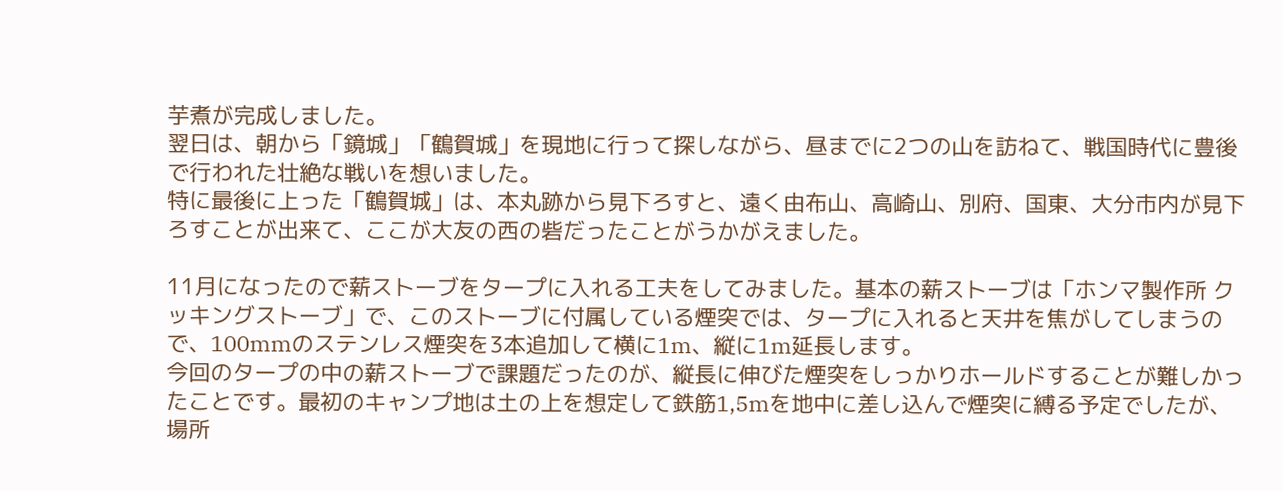芋煮が完成しました。
翌日は、朝から「鏡城」「鶴賀城」を現地に行って探しながら、昼までに2つの山を訪ねて、戦国時代に豊後で行われた壮絶な戦いを想いました。
特に最後に上った「鶴賀城」は、本丸跡から見下ろすと、遠く由布山、高崎山、別府、国東、大分市内が見下ろすことが出来て、ここが大友の西の砦だったことがうかがえました。

11月になったので薪ストーブをタープに入れる工夫をしてみました。基本の薪ストーブは「ホンマ製作所 クッキングストーブ」で、このストーブに付属している煙突では、タープに入れると天井を焦がしてしまうので、100mmのステンレス煙突を3本追加して横に1m、縦に1m延長します。
今回のタープの中の薪ストーブで課題だったのが、縦長に伸びた煙突をしっかりホールドすることが難しかったことです。最初のキャンプ地は土の上を想定して鉄筋1,5mを地中に差し込んで煙突に縛る予定でしたが、場所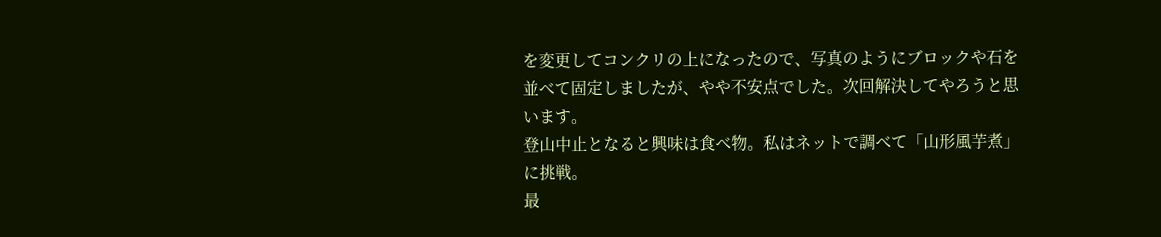を変更してコンクリの上になったので、写真のようにブロックや石を並べて固定しましたが、やや不安点でした。次回解決してやろうと思います。
登山中止となると興味は食べ物。私はネットで調べて「山形風芋煮」に挑戦。
最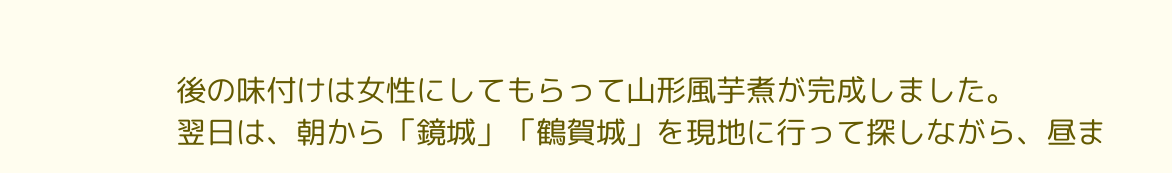後の味付けは女性にしてもらって山形風芋煮が完成しました。
翌日は、朝から「鏡城」「鶴賀城」を現地に行って探しながら、昼ま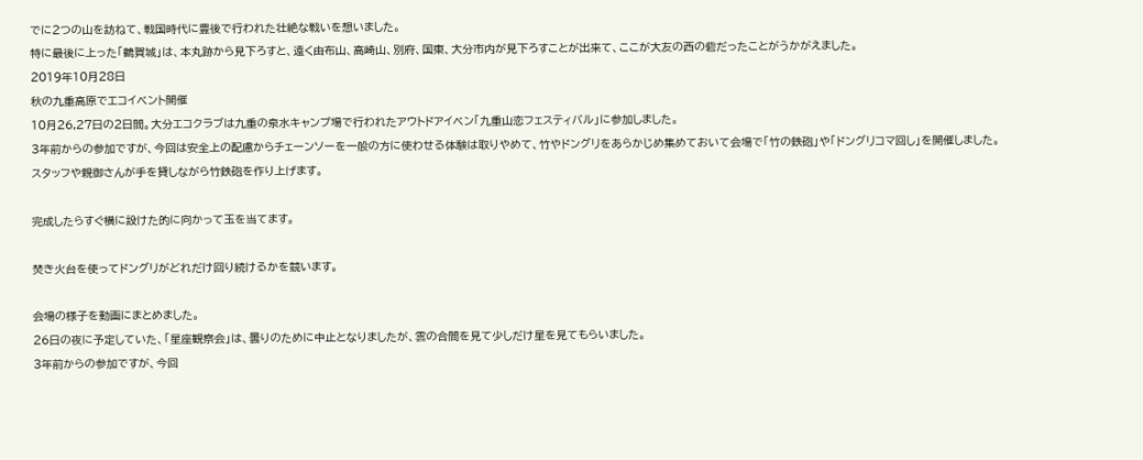でに2つの山を訪ねて、戦国時代に豊後で行われた壮絶な戦いを想いました。
特に最後に上った「鶴賀城」は、本丸跡から見下ろすと、遠く由布山、高崎山、別府、国東、大分市内が見下ろすことが出来て、ここが大友の西の砦だったことがうかがえました。
2019年10月28日
秋の九重高原でエコイベント開催
10月26,27日の2日間。大分エコクラブは九重の泉水キャンプ場で行われたアウトドアイベン「九重山恋フェスティバル」に参加しました。
3年前からの参加ですが、今回は安全上の配慮からチェーンソーを一般の方に使わせる体験は取りやめて、竹やドングリをあらかじめ集めておいて会場で「竹の鉄砲」や「ドングリコマ回し」を開催しました。
スタッフや親御さんが手を貸しながら竹鉄砲を作り上げます。

完成したらすぐ横に設けた的に向かって玉を当てます。

焚き火台を使ってドングリがどれだけ回り続けるかを競います。

会場の様子を動画にまとめました。
26日の夜に予定していた、「星座観察会」は、曇りのために中止となりましたが、雲の合間を見て少しだけ星を見てもらいました。
3年前からの参加ですが、今回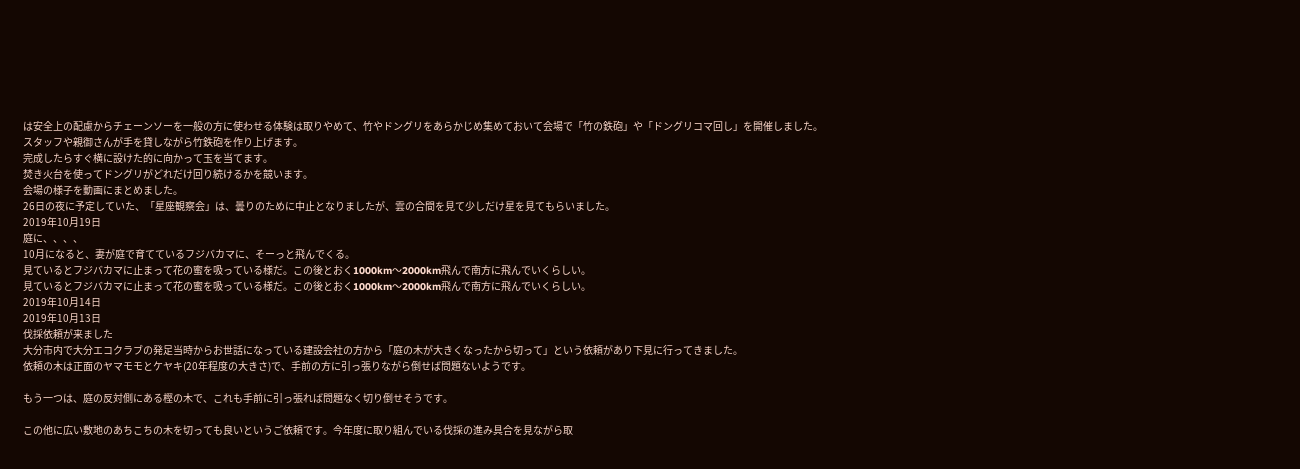は安全上の配慮からチェーンソーを一般の方に使わせる体験は取りやめて、竹やドングリをあらかじめ集めておいて会場で「竹の鉄砲」や「ドングリコマ回し」を開催しました。
スタッフや親御さんが手を貸しながら竹鉄砲を作り上げます。
完成したらすぐ横に設けた的に向かって玉を当てます。
焚き火台を使ってドングリがどれだけ回り続けるかを競います。
会場の様子を動画にまとめました。
26日の夜に予定していた、「星座観察会」は、曇りのために中止となりましたが、雲の合間を見て少しだけ星を見てもらいました。
2019年10月19日
庭に、、、、
10月になると、妻が庭で育てているフジバカマに、そーっと飛んでくる。
見ているとフジバカマに止まって花の蜜を吸っている様だ。この後とおく1000km〜2000km飛んで南方に飛んでいくらしい。
見ているとフジバカマに止まって花の蜜を吸っている様だ。この後とおく1000km〜2000km飛んで南方に飛んでいくらしい。
2019年10月14日
2019年10月13日
伐採依頼が来ました
大分市内で大分エコクラブの発足当時からお世話になっている建設会社の方から「庭の木が大きくなったから切って」という依頼があり下見に行ってきました。
依頼の木は正面のヤマモモとケヤキ(20年程度の大きさ)で、手前の方に引っ張りながら倒せば問題ないようです。

もう一つは、庭の反対側にある樫の木で、これも手前に引っ張れば問題なく切り倒せそうです。

この他に広い敷地のあちこちの木を切っても良いというご依頼です。今年度に取り組んでいる伐採の進み具合を見ながら取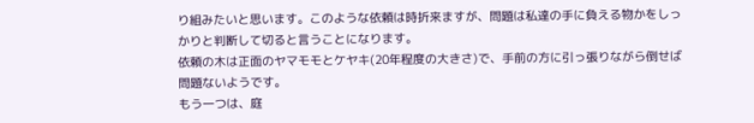り組みたいと思います。このような依頼は時折来ますが、問題は私達の手に負える物かをしっかりと判断して切ると言うことになります。
依頼の木は正面のヤマモモとケヤキ(20年程度の大きさ)で、手前の方に引っ張りながら倒せば問題ないようです。
もう一つは、庭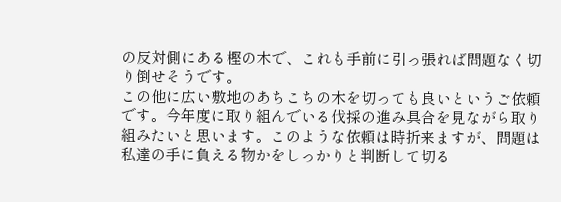の反対側にある樫の木で、これも手前に引っ張れば問題なく切り倒せそうです。
この他に広い敷地のあちこちの木を切っても良いというご依頼です。今年度に取り組んでいる伐採の進み具合を見ながら取り組みたいと思います。このような依頼は時折来ますが、問題は私達の手に負える物かをしっかりと判断して切る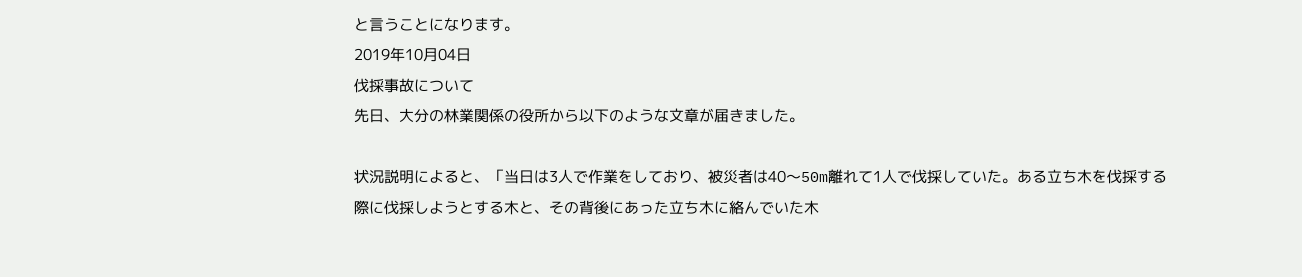と言うことになります。
2019年10月04日
伐採事故について
先日、大分の林業関係の役所から以下のような文章が届きました。

状況説明によると、「当日は3人で作業をしており、被災者は40〜50m離れて1人で伐採していた。ある立ち木を伐採する際に伐採しようとする木と、その背後にあった立ち木に絡んでいた木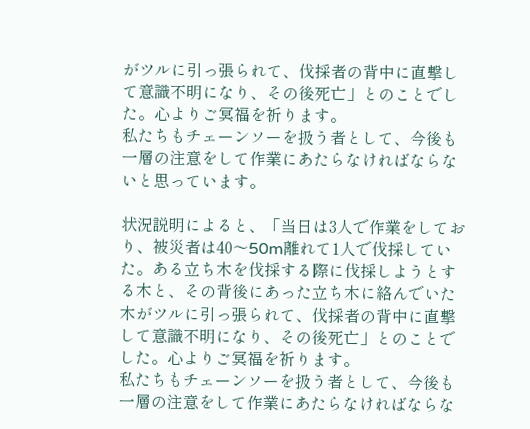がツルに引っ張られて、伐採者の背中に直撃して意識不明になり、その後死亡」とのことでした。心よりご冥福を祈ります。
私たちもチェーンソーを扱う者として、今後も一層の注意をして作業にあたらなければならないと思っています。

状況説明によると、「当日は3人で作業をしており、被災者は40〜50m離れて1人で伐採していた。ある立ち木を伐採する際に伐採しようとする木と、その背後にあった立ち木に絡んでいた木がツルに引っ張られて、伐採者の背中に直撃して意識不明になり、その後死亡」とのことでした。心よりご冥福を祈ります。
私たちもチェーンソーを扱う者として、今後も一層の注意をして作業にあたらなければならな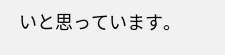いと思っています。